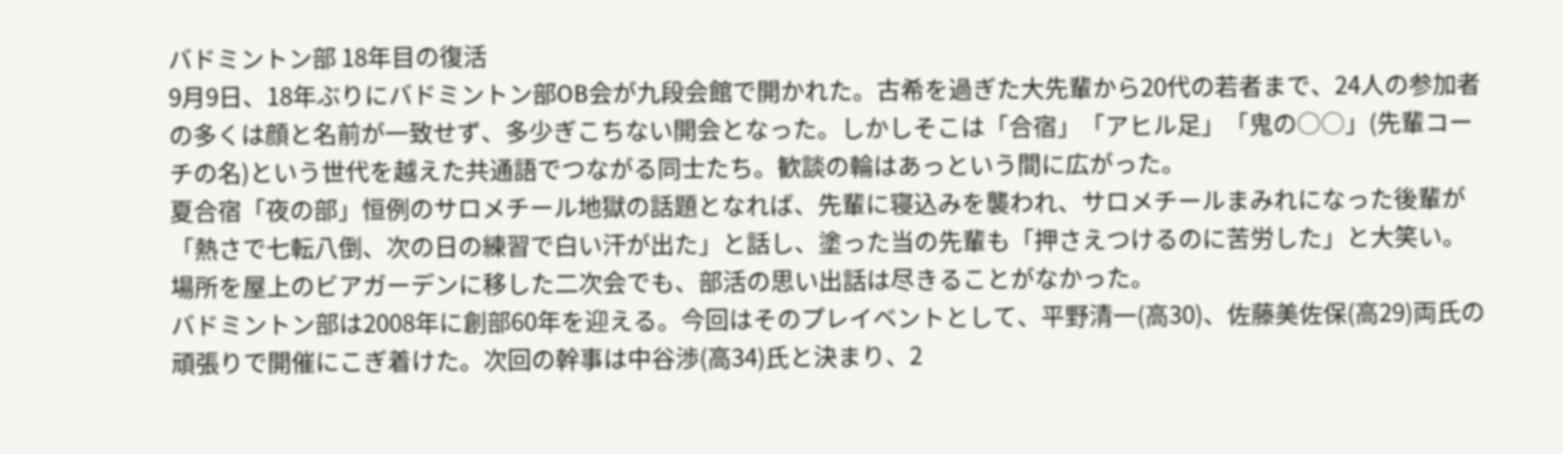バドミントン部 18年目の復活
9月9日、18年ぶりにバドミントン部OB会が九段会館で開かれた。古希を過ぎた大先輩から20代の若者まで、24人の参加者の多くは顔と名前が一致せず、多少ぎこちない開会となった。しかしそこは「合宿」「アヒル足」「鬼の○○」(先輩コーチの名)という世代を越えた共通語でつながる同士たち。歓談の輪はあっという間に広がった。
夏合宿「夜の部」恒例のサロメチール地獄の話題となれば、先輩に寝込みを襲われ、サロメチールまみれになった後輩が「熱さで七転八倒、次の日の練習で白い汗が出た」と話し、塗った当の先輩も「押さえつけるのに苦労した」と大笑い。場所を屋上のビアガーデンに移した二次会でも、部活の思い出話は尽きることがなかった。
バドミントン部は2008年に創部60年を迎える。今回はそのプレイベントとして、平野清一(高30)、佐藤美佐保(高29)両氏の頑張りで開催にこぎ着けた。次回の幹事は中谷渉(高34)氏と決まり、2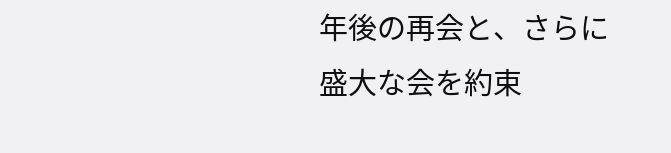年後の再会と、さらに盛大な会を約束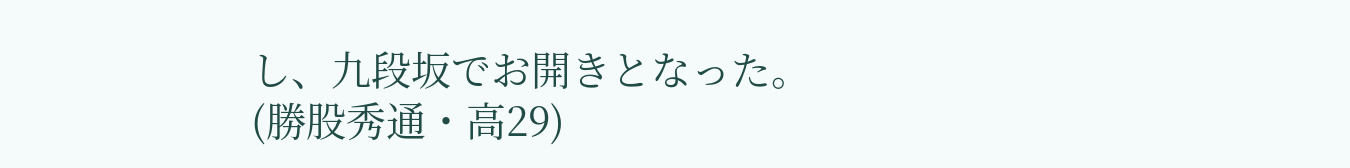し、九段坂でお開きとなった。
(勝股秀通・高29)